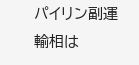パイリン副運輸相は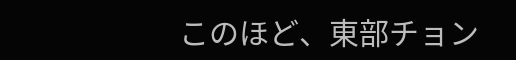このほど、東部チョン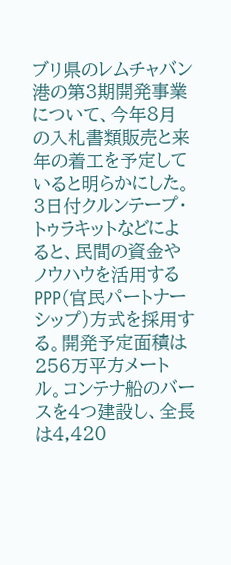ブリ県のレムチャバン港の第3期開発事業について、今年8月の入札書類販売と来年の着工を予定していると明らかにした。
3日付クルンテープ・トゥラキットなどによると、民間の資金やノウハウを活用するPPP(官民パートナーシップ)方式を採用する。開発予定面積は256万平方メートル。コンテナ船のバースを4つ建設し、全長は4,420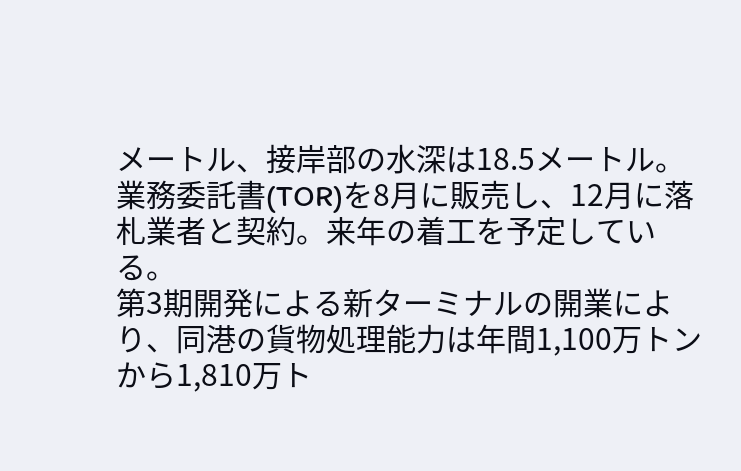メートル、接岸部の水深は18.5メートル。
業務委託書(TOR)を8月に販売し、12月に落札業者と契約。来年の着工を予定している。
第3期開発による新ターミナルの開業により、同港の貨物処理能力は年間1,100万トンから1,810万ト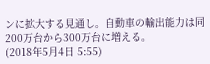ンに拡大する見通し。自動車の輸出能力は同200万台から300万台に増える。
(2018年5月4日 5:55)